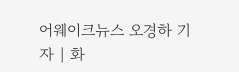어웨이크뉴스 오경하 기자 | 화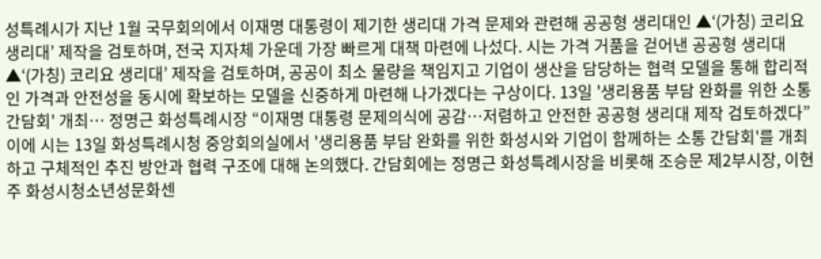성특례시가 지난 1월 국무회의에서 이재명 대통령이 제기한 생리대 가격 문제와 관련해 공공형 생리대인 ▲‘(가칭) 코리요 생리대’ 제작을 검토하며, 전국 지자체 가운데 가장 빠르게 대책 마련에 나섰다. 시는 가격 거품을 걷어낸 공공형 생리대 ▲‘(가칭) 코리요 생리대’ 제작을 검토하며, 공공이 최소 물량을 책임지고 기업이 생산을 담당하는 협력 모델을 통해 합리적인 가격과 안전성을 동시에 확보하는 모델을 신중하게 마련해 나가겠다는 구상이다. 13일 '생리용품 부담 완화를 위한 소통 간담회' 개최… 정명근 화성특례시장 “이재명 대통령 문제의식에 공감…저렴하고 안전한 공공형 생리대 제작 검토하겠다” 이에 시는 13일 화성특례시청 중앙회의실에서 '생리용품 부담 완화를 위한 화성시와 기업이 함께하는 소통 간담회'를 개최하고 구체적인 추진 방안과 협력 구조에 대해 논의했다. 간담회에는 정명근 화성특례시장을 비롯해 조승문 제2부시장, 이현주 화성시청소년성문화센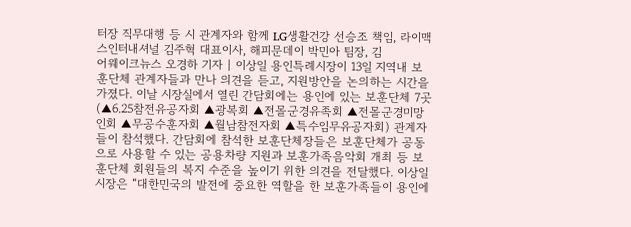터장 직무대행 등 시 관계자와 함께 LG생활건강 선승조 책임, 라이맥스인터내셔널 김주혁 대표이사, 해피문데이 박민아 팀장, 김
어웨이크뉴스 오경하 기자 | 이상일 용인특례시장이 13일 지역내 보훈단체 관계자들과 만나 의견을 듣고, 지원방안을 논의하는 시간을 가졌다. 이날 시장실에서 열린 간담회에는 용인에 있는 보훈단체 7곳(▲6.25참전유공자회 ▲광복회 ▲전몰군경유족회 ▲전몰군경미망인회 ▲무공수훈자회 ▲월남참전자회 ▲특수임무유공자회) 관계자들이 참석했다. 간담회에 참석한 보훈단체장들은 보훈단체가 공동으로 사용할 수 있는 공용차량 지원과 보훈가족음악회 개최 등 보훈단체 회원들의 복지 수준을 높이기 위한 의견을 전달했다. 이상일 시장은 “대한민국의 발전에 중요한 역할을 한 보훈가족들이 용인에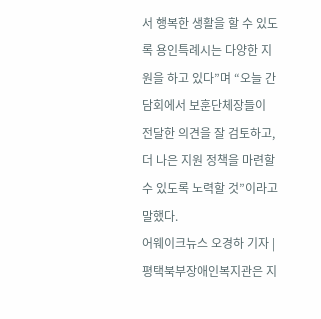서 행복한 생활을 할 수 있도록 용인특례시는 다양한 지원을 하고 있다”며 “오늘 간담회에서 보훈단체장들이 전달한 의견을 잘 검토하고, 더 나은 지원 정책을 마련할 수 있도록 노력할 것”이라고 말했다.
어웨이크뉴스 오경하 기자 | 평택북부장애인복지관은 지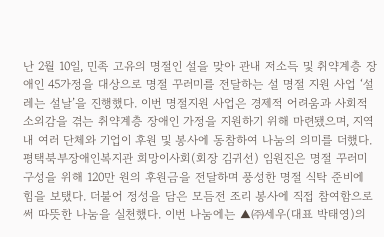난 2월 10일, 민족 고유의 명절인 설을 맞아 관내 저소득 및 취약계층 장애인 45가정을 대상으로 명절 꾸러미를 전달하는 설 명절 지원 사업 ‘설레는 설날’을 진행했다. 이번 명절지원 사업은 경제적 어려움과 사회적 소외감을 겪는 취약계층 장애인 가정을 지원하기 위해 마련됐으며, 지역 내 여러 단체와 기업이 후원 및 봉사에 동참하여 나눔의 의미를 더했다. 평택북부장애인복지관 희망이사회(회장 김귀선) 임원진은 명절 꾸러미 구성을 위해 120만 원의 후원금을 전달하며 풍성한 명절 식탁 준비에 힘을 보탰다. 더불어 정성을 담은 모듬전 조리 봉사에 직접 참여함으로써 따뜻한 나눔을 실천했다. 이번 나눔에는 ▲㈜세우(대표 박태영)의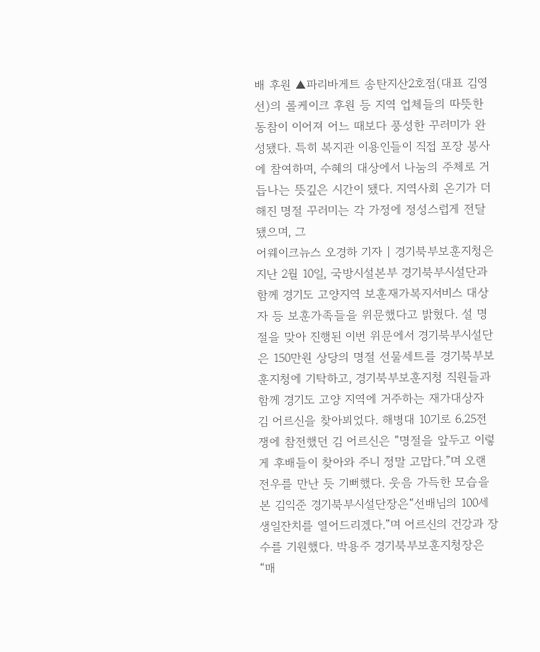배 후원 ▲파리바게트 송탄지산2호점(대표 김영선)의 롤케이크 후원 등 지역 업체들의 따뜻한 동참이 이어져 어느 때보다 풍성한 꾸러미가 완성됐다. 특히 복지관 이용인들이 직접 포장 봉사에 참여하며, 수혜의 대상에서 나눔의 주체로 거듭나는 뜻깊은 시간이 됐다. 지역사회 온기가 더해진 명절 꾸러미는 각 가정에 정성스럽게 전달됐으며, 그
어웨이크뉴스 오경하 기자 | 경기북부보훈지청은 지난 2월 10일, 국방시설본부 경기북부시설단과 함께 경기도 고양지역 보훈재가복지서비스 대상자 등 보훈가족들을 위문했다고 밝혔다. 설 명절을 맞아 진행된 이번 위문에서 경기북부시설단은 150만원 상당의 명절 선물세트를 경기북부보훈지청에 기탁하고, 경기북부보훈지청 직원들과 함께 경기도 고양 지역에 거주하는 재가대상자 김 어르신을 찾아뵈었다. 해병대 10기로 6.25전쟁에 참전했던 김 어르신은 “명절을 앞두고 이렇게 후배들이 찾아와 주니 정말 고맙다.”며 오랜 전우를 만난 듯 기뻐했다. 웃음 가득한 모습을 본 김익준 경기북부시설단장은“선배님의 100세 생일잔치를 열어드리겠다.”며 어르신의 건강과 장수를 기원했다. 박용주 경기북부보훈지청장은“매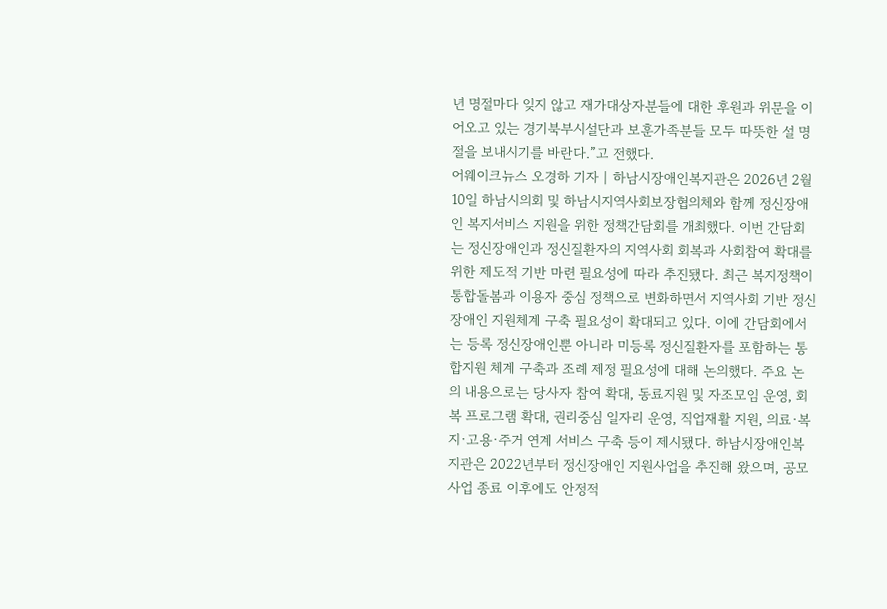년 명절마다 잊지 않고 재가대상자분들에 대한 후원과 위문을 이어오고 있는 경기북부시설단과 보훈가족분들 모두 따뜻한 설 명절을 보내시기를 바란다.”고 전했다.
어웨이크뉴스 오경하 기자 | 하남시장애인복지관은 2026년 2월 10일 하남시의회 및 하남시지역사회보장협의체와 함께 정신장애인 복지서비스 지원을 위한 정책간담회를 개최했다. 이번 간담회는 정신장애인과 정신질환자의 지역사회 회복과 사회참여 확대를 위한 제도적 기반 마련 필요성에 따라 추진됐다. 최근 복지정책이 통합돌봄과 이용자 중심 정책으로 변화하면서 지역사회 기반 정신장애인 지원체계 구축 필요성이 확대되고 있다. 이에 간담회에서는 등록 정신장애인뿐 아니라 미등록 정신질환자를 포함하는 통합지원 체계 구축과 조례 제정 필요성에 대해 논의했다. 주요 논의 내용으로는 당사자 참여 확대, 동료지원 및 자조모임 운영, 회복 프로그램 확대, 권리중심 일자리 운영, 직업재활 지원, 의료·복지·고용·주거 연계 서비스 구축 등이 제시됐다. 하남시장애인복지관은 2022년부터 정신장애인 지원사업을 추진해 왔으며, 공모사업 종료 이후에도 안정적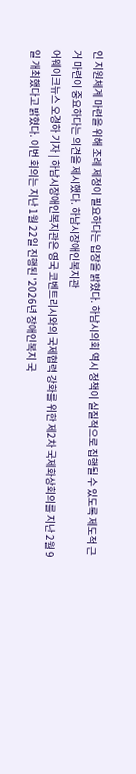인 지원체계 마련을 위해 조례 제정이 필요하다는 입장을 밝혔다. 하남시의회 역시 정책이 실질적으로 집행될 수 있도록 제도적 근거 마련이 중요하다는 의견을 제시했다. 하남시장애인복지관
어웨이크뉴스 오경하 기자 | 하남시장애인복지관은 영국 코벤트리시와의 국제협력 강화를 위한 제2차 국제화상회의를 지난 2월 9일 개최했다고 밝혔다. 이번 회의는 지난 1월 22일 진행된 '2026년 장애인복지 국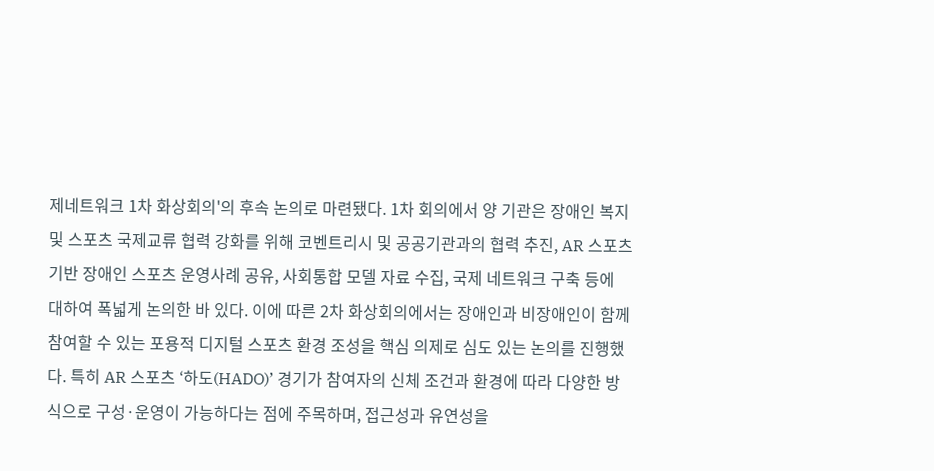제네트워크 1차 화상회의'의 후속 논의로 마련됐다. 1차 회의에서 양 기관은 장애인 복지 및 스포츠 국제교류 협력 강화를 위해 코벤트리시 및 공공기관과의 협력 추진, AR 스포츠 기반 장애인 스포츠 운영사례 공유, 사회통합 모델 자료 수집, 국제 네트워크 구축 등에 대하여 폭넓게 논의한 바 있다. 이에 따른 2차 화상회의에서는 장애인과 비장애인이 함께 참여할 수 있는 포용적 디지털 스포츠 환경 조성을 핵심 의제로 심도 있는 논의를 진행했다. 특히 AR 스포츠 ‘하도(HADO)’ 경기가 참여자의 신체 조건과 환경에 따라 다양한 방식으로 구성·운영이 가능하다는 점에 주목하며, 접근성과 유연성을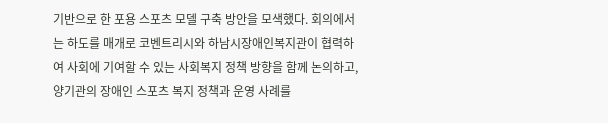기반으로 한 포용 스포츠 모델 구축 방안을 모색했다. 회의에서는 하도를 매개로 코벤트리시와 하남시장애인복지관이 협력하여 사회에 기여할 수 있는 사회복지 정책 방향을 함께 논의하고, 양기관의 장애인 스포츠 복지 정책과 운영 사례를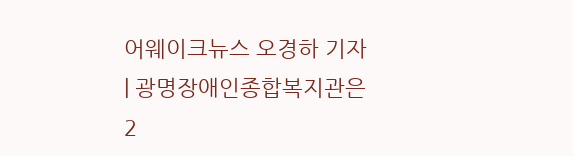어웨이크뉴스 오경하 기자 | 광명장애인종합복지관은 2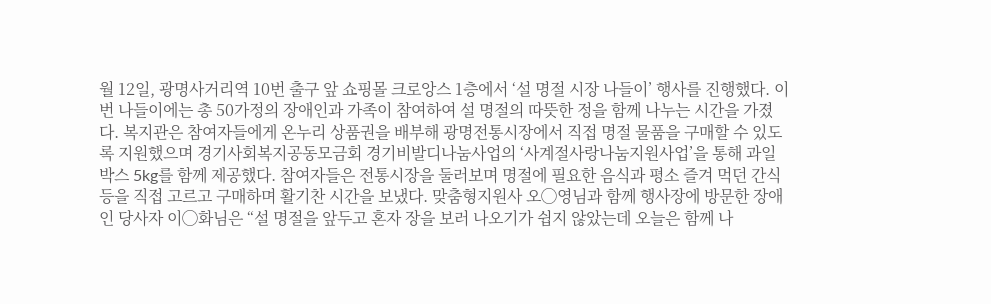월 12일, 광명사거리역 10번 출구 앞 쇼핑몰 크로앙스 1층에서 ‘설 명절 시장 나들이’ 행사를 진행했다. 이번 나들이에는 총 50가정의 장애인과 가족이 참여하여 설 명절의 따뜻한 정을 함께 나누는 시간을 가졌다. 복지관은 참여자들에게 온누리 상품권을 배부해 광명전통시장에서 직접 명절 물품을 구매할 수 있도록 지원했으며 경기사회복지공동모금회 경기비발디나눔사업의 ‘사계절사랑나눔지원사업’을 통해 과일 박스 5kg를 함께 제공했다. 참여자들은 전통시장을 둘러보며 명절에 필요한 음식과 평소 즐겨 먹던 간식 등을 직접 고르고 구매하며 활기찬 시간을 보냈다. 맞춤형지원사 오◯영님과 함께 행사장에 방문한 장애인 당사자 이◯화님은 “설 명절을 앞두고 혼자 장을 보러 나오기가 쉽지 않았는데 오늘은 함께 나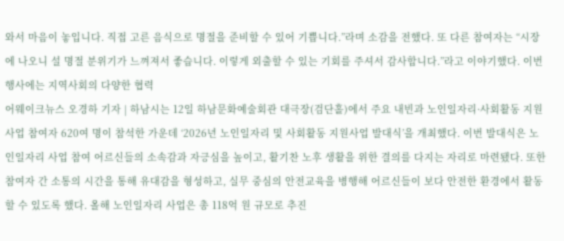와서 마음이 놓입니다. 직접 고른 음식으로 명절을 준비할 수 있어 기쁩니다.”라며 소감을 전했다. 또 다른 참여자는 “시장에 나오니 설 명절 분위기가 느껴져서 좋습니다. 이렇게 외출할 수 있는 기회를 주셔서 감사합니다.”라고 이야기했다. 이번 행사에는 지역사회의 다양한 협력
어웨이크뉴스 오경하 기자 | 하남시는 12일 하남문화예술회관 대극장(검단홀)에서 주요 내빈과 노인일자리·사회활동 지원사업 참여자 620여 명이 참석한 가운데 ‘2026년 노인일자리 및 사회활동 지원사업 발대식’을 개최했다. 이번 발대식은 노인일자리 사업 참여 어르신들의 소속감과 자긍심을 높이고, 활기찬 노후 생활을 위한 결의를 다지는 자리로 마련됐다. 또한 참여자 간 소통의 시간을 통해 유대감을 형성하고, 실무 중심의 안전교육을 병행해 어르신들이 보다 안전한 환경에서 활동할 수 있도록 했다. 올해 노인일자리 사업은 총 118억 원 규모로 추진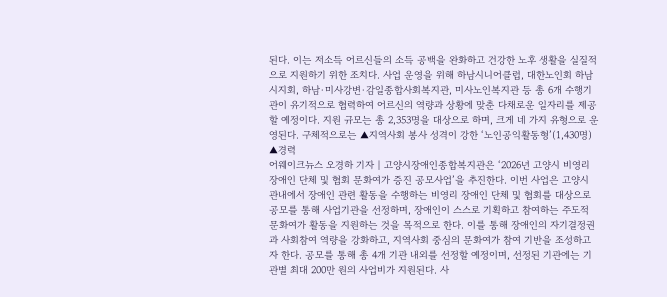된다. 이는 저소득 어르신들의 소득 공백을 완화하고 건강한 노후 생활을 실질적으로 지원하기 위한 조치다. 사업 운영을 위해 하남시니어클럽, 대한노인회 하남시지회, 하남·미사강변·감일종합사회복지관, 미사노인복지관 등 총 6개 수행기관이 유기적으로 협력하여 어르신의 역량과 상황에 맞춘 다채로운 일자리를 제공할 예정이다. 지원 규모는 총 2,353명을 대상으로 하며, 크게 네 가지 유형으로 운영된다. 구체적으로는 ▲지역사회 봉사 성격이 강한 ‘노인공익활동형’(1,430명) ▲경력
어웨이크뉴스 오경하 기자 | 고양시장애인종합복지관은 ‘2026년 고양시 비영리 장애인 단체 및 협회 문화여가 증진 공모사업’을 추진한다. 이번 사업은 고양시 관내에서 장애인 관련 활동을 수행하는 비영리 장애인 단체 및 협회를 대상으로 공모를 통해 사업기관을 선정하며, 장애인이 스스로 기획하고 참여하는 주도적 문화여가 활동을 지원하는 것을 목적으로 한다. 이를 통해 장애인의 자기결정권과 사회참여 역량을 강화하고, 지역사회 중심의 문화여가 참여 기반을 조성하고자 한다. 공모를 통해 총 4개 기관 내외를 선정할 예정이며, 선정된 기관에는 기관별 최대 200만 원의 사업비가 지원된다. 사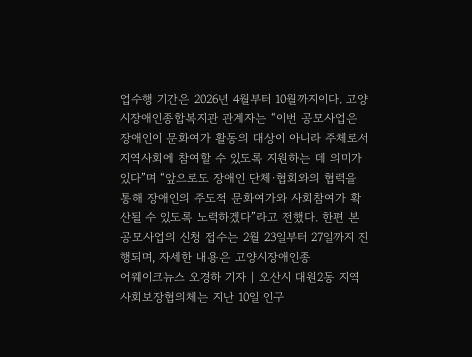업수행 기간은 2026년 4월부터 10월까지이다. 고양시장애인종합복지관 관계자는 “이번 공모사업은 장애인이 문화여가 활동의 대상이 아니라 주체로서 지역사회에 참여할 수 있도록 지원하는 데 의미가 있다”며 “앞으로도 장애인 단체·협회와의 협력을 통해 장애인의 주도적 문화여가와 사회참여가 확산될 수 있도록 노력하겠다”라고 전했다. 한편 본 공모사업의 신청 접수는 2월 23일부터 27일까지 진행되며, 자세한 내용은 고양시장애인종
어웨이크뉴스 오경하 기자 | 오산시 대원2동 지역사회보장협의체는 지난 10일 인구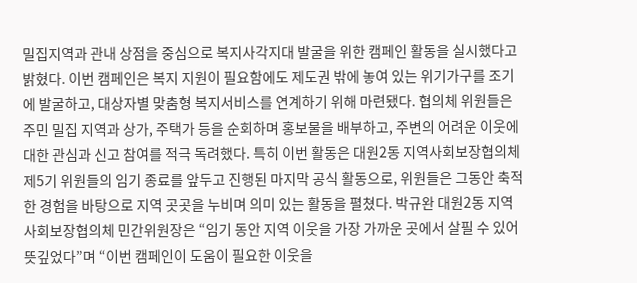밀집지역과 관내 상점을 중심으로 복지사각지대 발굴을 위한 캠페인 활동을 실시했다고 밝혔다. 이번 캠페인은 복지 지원이 필요함에도 제도권 밖에 놓여 있는 위기가구를 조기에 발굴하고, 대상자별 맞춤형 복지서비스를 연계하기 위해 마련됐다. 협의체 위원들은 주민 밀집 지역과 상가, 주택가 등을 순회하며 홍보물을 배부하고, 주변의 어려운 이웃에 대한 관심과 신고 참여를 적극 독려했다. 특히 이번 활동은 대원2동 지역사회보장협의체 제5기 위원들의 임기 종료를 앞두고 진행된 마지막 공식 활동으로, 위원들은 그동안 축적한 경험을 바탕으로 지역 곳곳을 누비며 의미 있는 활동을 펼쳤다. 박규완 대원2동 지역사회보장협의체 민간위원장은 “임기 동안 지역 이웃을 가장 가까운 곳에서 살필 수 있어 뜻깊었다”며 “이번 캠페인이 도움이 필요한 이웃을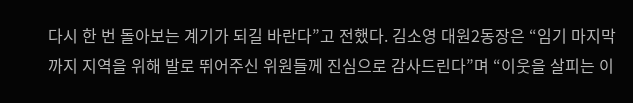다시 한 번 돌아보는 계기가 되길 바란다”고 전했다. 김소영 대원2동장은 “임기 마지막까지 지역을 위해 발로 뛰어주신 위원들께 진심으로 감사드린다”며 “이웃을 살피는 이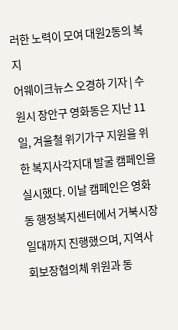러한 노력이 모여 대원2동의 복지
어웨이크뉴스 오경하 기자 | 수원시 장안구 영화동은 지난 11일, 겨울철 위기가구 지원을 위한 복지사각지대 발굴 캠페인을 실시했다. 이날 캠페인은 영화동 행정복지센터에서 거북시장 일대까지 진행했으며, 지역사회보장협의체 위원과 동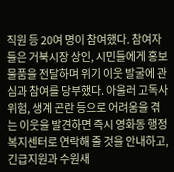직원 등 20여 명이 참여했다. 참여자들은 거북시장 상인, 시민들에게 홍보 물품을 전달하며 위기 이웃 발굴에 관심과 참여를 당부했다. 아울러 고독사 위험, 생계 곤란 등으로 어려움을 겪는 이웃을 발견하면 즉시 영화동 행정복지센터로 연락해 줄 것을 안내하고, 긴급지원과 수원새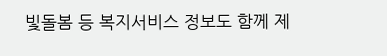빛돌봄 등 복지서비스 정보도 함께 제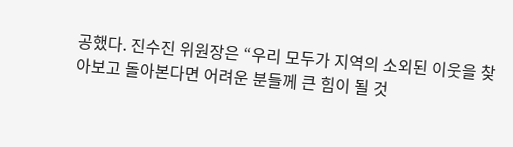공했다. 진수진 위원장은 “우리 모두가 지역의 소외된 이웃을 찾아보고 돌아본다면 어려운 분들께 큰 힘이 될 것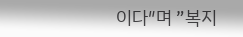이다″며 ”복지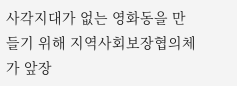사각지대가 없는 영화동을 만들기 위해 지역사회보장협의체가 앞장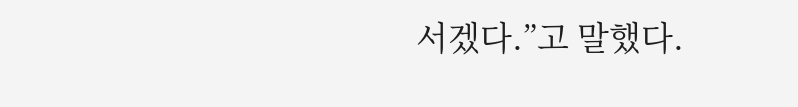서겠다.”고 말했다.